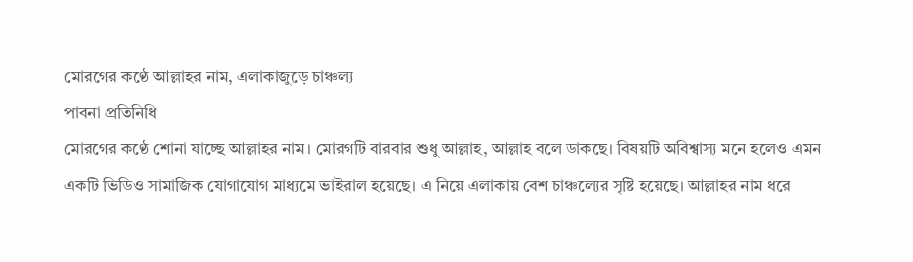মোরগের কণ্ঠে আল্লাহর নাম, এলাকাজুড়ে চাঞ্চল্য
পাবনা প্রতিনিধি
মোরগের কণ্ঠে শোনা যাচ্ছে আল্লাহর নাম। মোরগটি বারবার শুধু আল্লাহ, আল্লাহ বলে ডাকছে। বিষয়টি অবিশ্বাস্য মনে হলেও এমন একটি ভিডিও সামাজিক যোগাযোগ মাধ্যমে ভাইরাল হয়েছে। এ নিয়ে এলাকায় বেশ চাঞ্চল্যের সৃষ্টি হয়েছে। আল্লাহর নাম ধরে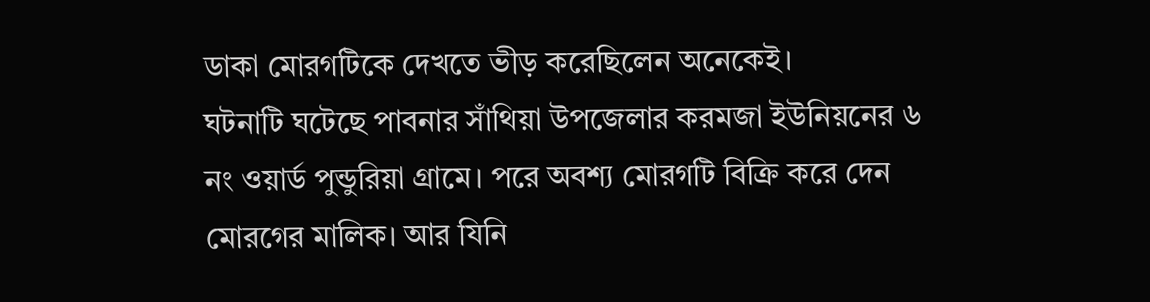ডাকা মোরগটিকে দেখতে ভীড় করেছিলেন অনেকেই।
ঘটনাটি ঘটেছে পাবনার সাঁথিয়া উপজেলার করমজা ইউনিয়নের ৬ নং ওয়ার্ড পুন্ডুরিয়া গ্রামে। পরে অবশ্য মোরগটি বিক্রি করে দেন মোরগের মালিক। আর যিনি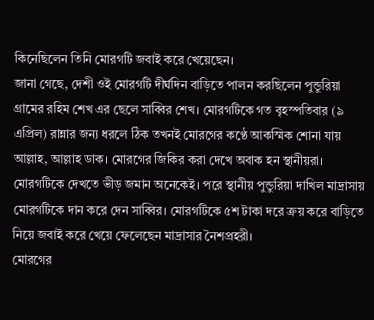কিনেছিলেন তিনি মোরগটি জবাই করে খেয়েছেন।
জানা গেছে, দেশী ওই মোরগটি দীর্ঘদিন বাড়িতে পালন করছিলেন পুন্ডুরিয়া গ্রামের রহিম শেখ এর ছেলে সাব্বির শেখ। মোরগটিকে গত বৃহস্পতিবার (৯ এপ্রিল) রান্নার জন্য ধরলে ঠিক তখনই মোরগের কণ্ঠে আকস্মিক শোনা যায় আল্লাহ, আল্লাহ ডাক। মোরগের জিকির করা দেখে অবাক হন স্থানীয়রা।
মোরগটিকে দেখতে ভীড় জমান অনেকেই। পরে স্থানীয় পুন্ডুরিয়া দাখিল মাদ্রাসায় মোরগটিকে দান করে দেন সাব্বির। মোরগটিকে ৫শ টাকা দরে ক্রয় করে বাড়িতে নিয়ে জবাই করে খেয়ে ফেলেছেন মাদ্রাসার নৈশপ্রহরী।
মোরগের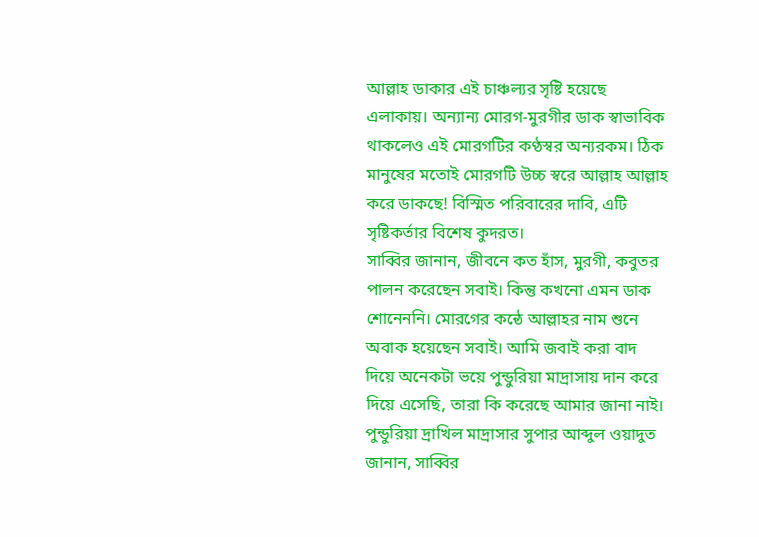আল্লাহ ডাকার এই চাঞ্চল্যর সৃষ্টি হয়েছে এলাকায়। অন্যান্য মোরগ-মুরগীর ডাক স্বাভাবিক থাকলেও এই মোরগটির কণ্ঠস্বর অন্যরকম। ঠিক মানুষের মতোই মোরগটি উচ্চ স্বরে আল্লাহ আল্লাহ করে ডাকছে! বিস্মিত পরিবারের দাবি, এটি সৃষ্টিকর্তার বিশেষ কুদরত।
সাব্বির জানান, জীবনে কত হাঁস, মুরগী, কবুতর পালন করেছেন সবাই। কিন্তু কখনো এমন ডাক শোনেননি। মোরগের কন্ঠে আল্লাহর নাম শুনে অবাক হয়েছেন সবাই। আমি জবাই করা বাদ দিয়ে অনেকটা ভয়ে পুন্ডুরিয়া মাদ্রাসায় দান করে দিয়ে এসেছি, তারা কি করেছে আমার জানা নাই।
পুন্ডুরিয়া দ্রাখিল মাদ্রাসার সুপার আব্দুল ওয়াদুত জানান, সাব্বির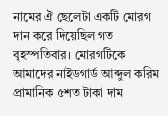নামের ঐ ছেলেটা একটি মোরগ দান করে দিয়েছিল গত বৃহস্পতিবার। মোরগটিকে আমাদের নাইডগার্ড আব্দুল করিম প্রামানিক ৫শত টাকা দাম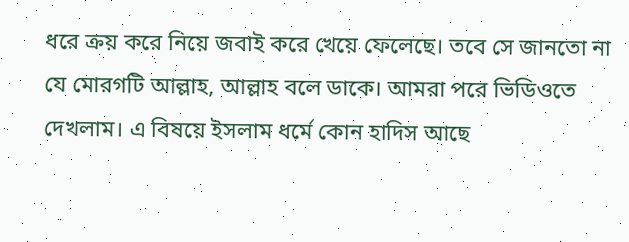ধরে ক্রয় করে নিয়ে জবাই করে খেয়ে ফেলেছে। তবে সে জানতো না যে মোরগটি আল্লাহ, আল্লাহ বলে ডাকে। আমরা পরে ভিডিওতে দেখলাম। এ বিষয়ে ইসলাম ধর্মে কোন হাদিস আছে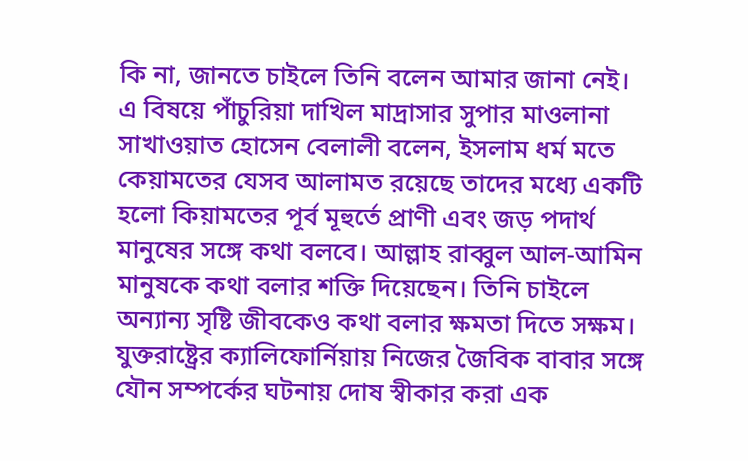কি না, জানতে চাইলে তিনি বলেন আমার জানা নেই।
এ বিষয়ে পাঁচুরিয়া দাখিল মাদ্রাসার সুপার মাওলানা সাখাওয়াত হোসেন বেলালী বলেন, ইসলাম ধর্ম মতে কেয়ামতের যেসব আলামত রয়েছে তাদের মধ্যে একটি হলো কিয়ামতের পূর্ব মূহুর্তে প্রাণী এবং জড় পদার্থ মানুষের সঙ্গে কথা বলবে। আল্লাহ রাব্বুল আল-আমিন মানুষকে কথা বলার শক্তি দিয়েছেন। তিনি চাইলে অন্যান্য সৃষ্টি জীবকেও কথা বলার ক্ষমতা দিতে সক্ষম।
যুক্তরাষ্ট্রের ক্যালিফোর্নিয়ায় নিজের জৈবিক বাবার সঙ্গে যৌন সম্পর্কের ঘটনায় দোষ স্বীকার করা এক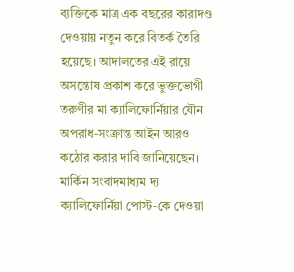ব্যক্তিকে মাত্র এক বছরের কারাদণ্ড দেওয়ায় নতুন করে বিতর্ক তৈরি হয়েছে। আদালতের এই রায়ে অসন্তোষ প্রকাশ করে ভুক্তভোগী তরুণীর মা ক্যালিফোর্নিয়ার যৌন অপরাধ-সংক্রান্ত আইন আরও কঠোর করার দাবি জানিয়েছেন। মার্কিন সংবাদমাধ্যম দ্য ক্যালিফোর্নিয়া পোস্ট-কে দেওয়া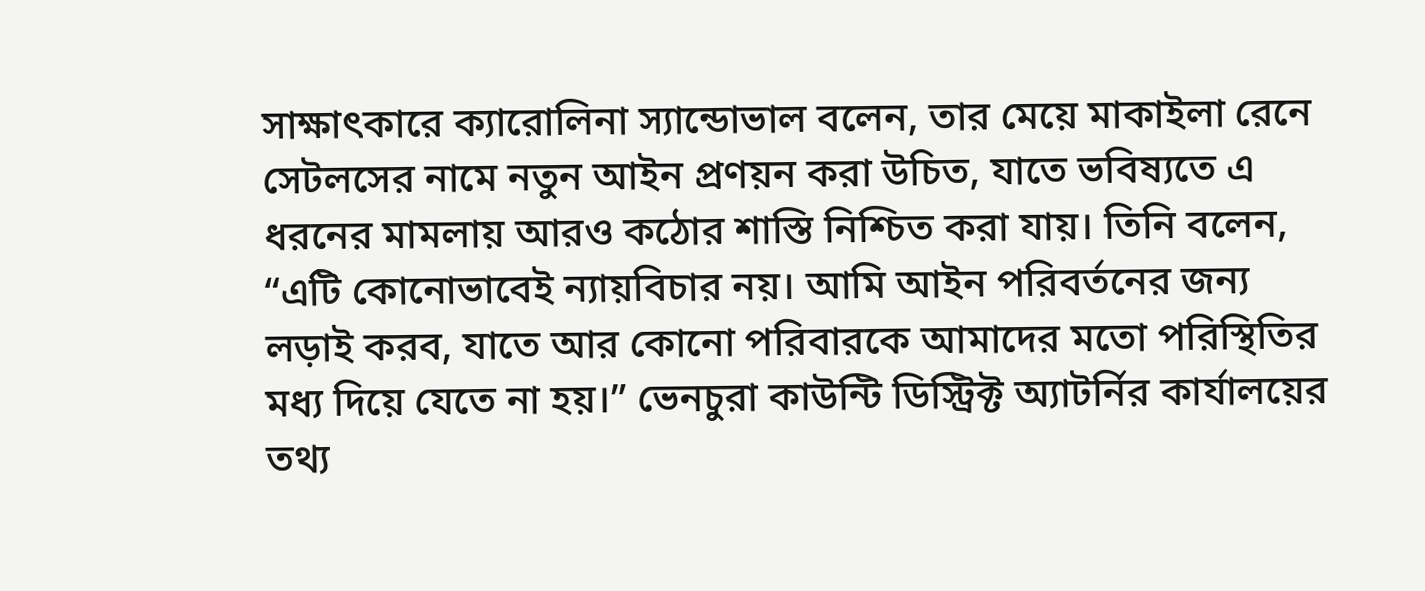সাক্ষাৎকারে ক্যারোলিনা স্যান্ডোভাল বলেন, তার মেয়ে মাকাইলা রেনে সেটলসের নামে নতুন আইন প্রণয়ন করা উচিত, যাতে ভবিষ্যতে এ ধরনের মামলায় আরও কঠোর শাস্তি নিশ্চিত করা যায়। তিনি বলেন, “এটি কোনোভাবেই ন্যায়বিচার নয়। আমি আইন পরিবর্তনের জন্য লড়াই করব, যাতে আর কোনো পরিবারকে আমাদের মতো পরিস্থিতির মধ্য দিয়ে যেতে না হয়।” ভেনচুরা কাউন্টি ডিস্ট্রিক্ট অ্যাটর্নির কার্যালয়ের তথ্য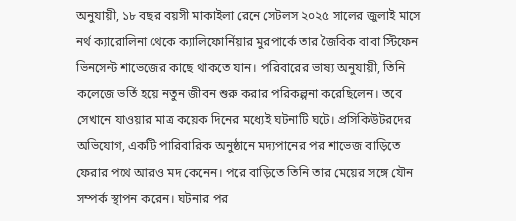অনুযায়ী, ১৮ বছর বয়সী মাকাইলা রেনে সেটলস ২০২৫ সালের জুলাই মাসে নর্থ ক্যারোলিনা থেকে ক্যালিফোর্নিয়ার মুরপার্কে তার জৈবিক বাবা স্টিফেন ভিনসেন্ট শাভেজের কাছে থাকতে যান। পরিবারের ভাষ্য অনুযায়ী, তিনি কলেজে ভর্তি হয়ে নতুন জীবন শুরু করার পরিকল্পনা করেছিলেন। তবে সেখানে যাওয়ার মাত্র কয়েক দিনের মধ্যেই ঘটনাটি ঘটে। প্রসিকিউটরদের অভিযোগ, একটি পারিবারিক অনুষ্ঠানে মদ্যপানের পর শাভেজ বাড়িতে ফেরার পথে আরও মদ কেনেন। পরে বাড়িতে তিনি তার মেয়ের সঙ্গে যৌন সম্পর্ক স্থাপন করেন। ঘটনার পর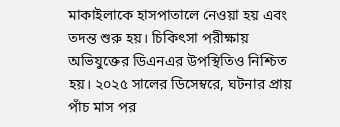মাকাইলাকে হাসপাতালে নেওয়া হয় এবং তদন্ত শুরু হয়। চিকিৎসা পরীক্ষায় অভিযুক্তের ডিএনএর উপস্থিতিও নিশ্চিত হয়। ২০২৫ সালের ডিসেম্বরে, ঘটনার প্রায় পাঁচ মাস পর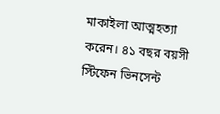মাকাইলা আত্মহত্যা করেন। ৪১ বছর বয়সী স্টিফেন ভিনসেন্ট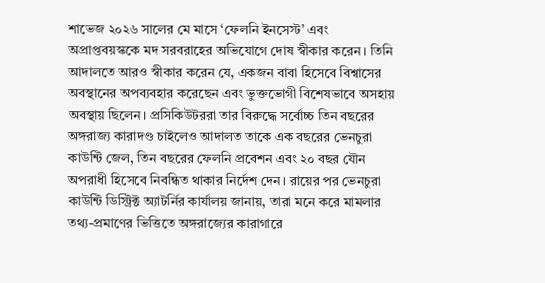শাভেজ ২০২৬ সালের মে মাসে ‘ফেলনি ইনসেস্ট’ এবং অপ্রাপ্তবয়স্ককে মদ সরবরাহের অভিযোগে দোষ স্বীকার করেন। তিনি আদালতে আরও স্বীকার করেন যে, একজন বাবা হিসেবে বিশ্বাসের অবস্থানের অপব্যবহার করেছেন এবং ভুক্তভোগী বিশেষভাবে অসহায় অবস্থায় ছিলেন। প্রসিকিউটররা তার বিরুদ্ধে সর্বোচ্চ তিন বছরের অঙ্গরাজ্য কারাদণ্ড চাইলেও আদালত তাকে এক বছরের ভেনচুরা কাউন্টি জেল, তিন বছরের ফেলনি প্রবেশন এবং ২০ বছর যৌন অপরাধী হিসেবে নিবন্ধিত থাকার নির্দেশ দেন। রায়ের পর ভেনচুরা কাউন্টি ডিস্ট্রিক্ট অ্যাটর্নির কার্যালয় জানায়, তারা মনে করে মামলার তথ্য-প্রমাণের ভিত্তিতে অঙ্গরাজ্যের কারাগারে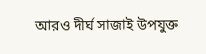আরও দীর্ঘ সাজাই উপযুক্ত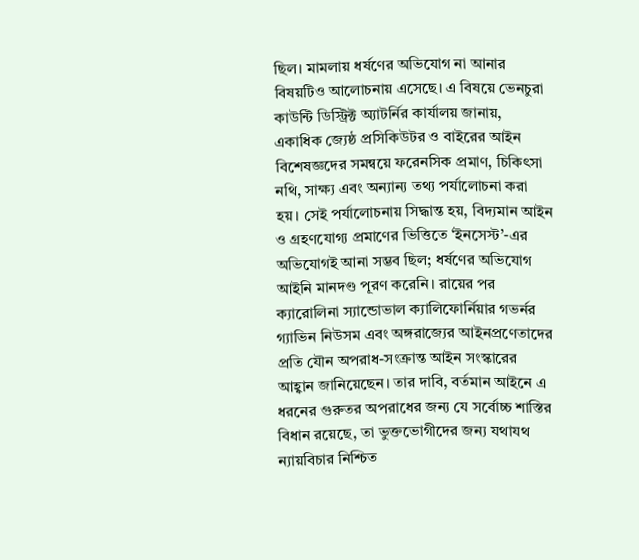ছিল। মামলায় ধর্ষণের অভিযোগ না আনার বিষয়টিও আলোচনায় এসেছে। এ বিষয়ে ভেনচুরা কাউন্টি ডিস্ট্রিক্ট অ্যাটর্নির কার্যালয় জানায়, একাধিক জ্যেষ্ঠ প্রসিকিউটর ও বাইরের আইন বিশেষজ্ঞদের সমন্বয়ে ফরেনসিক প্রমাণ, চিকিৎসা নথি, সাক্ষ্য এবং অন্যান্য তথ্য পর্যালোচনা করা হয়। সেই পর্যালোচনায় সিদ্ধান্ত হয়, বিদ্যমান আইন ও গ্রহণযোগ্য প্রমাণের ভিত্তিতে ‘ইনসেস্ট’-এর অভিযোগই আনা সম্ভব ছিল; ধর্ষণের অভিযোগ আইনি মানদণ্ড পূরণ করেনি। রায়ের পর ক্যারোলিনা স্যান্ডোভাল ক্যালিফোর্নিয়ার গভর্নর গ্যাভিন নিউসম এবং অঙ্গরাজ্যের আইনপ্রণেতাদের প্রতি যৌন অপরাধ-সংক্রান্ত আইন সংস্কারের আহ্বান জানিয়েছেন। তার দাবি, বর্তমান আইনে এ ধরনের গুরুতর অপরাধের জন্য যে সর্বোচ্চ শাস্তির বিধান রয়েছে, তা ভুক্তভোগীদের জন্য যথাযথ ন্যায়বিচার নিশ্চিত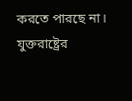করতে পারছে না।
যুক্তরাষ্ট্রের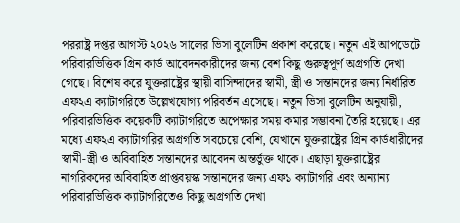পররাষ্ট্র দপ্তর আগস্ট ২০২৬ সালের ভিসা বুলেটিন প্রকাশ করেছে। নতুন এই আপডেটে পরিবারভিত্তিক গ্রিন কার্ড আবেদনকারীদের জন্য বেশ কিছু গুরুত্বপূর্ণ অগ্রগতি দেখা গেছে। বিশেষ করে যুক্তরাষ্ট্রের স্থায়ী বাসিন্দাদের স্বামী, স্ত্রী ও সন্তানদের জন্য নির্ধারিত এফ২এ ক্যাটাগরিতে উল্লেখযোগ্য পরিবর্তন এসেছে। নতুন ভিসা বুলেটিন অনুযায়ী, পরিবারভিত্তিক কয়েকটি ক্যাটাগরিতে অপেক্ষার সময় কমার সম্ভাবনা তৈরি হয়েছে। এর মধ্যে এফ২এ ক্যাটাগরির অগ্রগতি সবচেয়ে বেশি, যেখানে যুক্তরাষ্ট্রের গ্রিন কার্ডধারীদের স্বামী-স্ত্রী ও অবিবাহিত সন্তানদের আবেদন অন্তর্ভুক্ত থাকে। এছাড়া যুক্তরাষ্ট্রের নাগরিকদের অবিবাহিত প্রাপ্তবয়স্ক সন্তানদের জন্য এফ১ ক্যাটাগরি এবং অন্যান্য পরিবারভিত্তিক ক্যাটাগরিতেও কিছু অগ্রগতি দেখা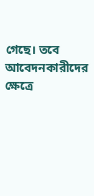গেছে। তবে আবেদনকারীদের ক্ষেত্রে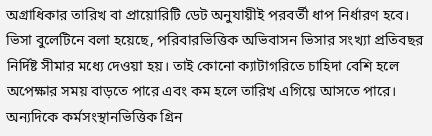অগ্রাধিকার তারিখ বা প্রায়োরিটি ডেট অনুযায়ীই পরবর্তী ধাপ নির্ধারণ হবে। ভিসা বুলেটিনে বলা হয়েছে, পরিবারভিত্তিক অভিবাসন ভিসার সংখ্যা প্রতিবছর নির্দিষ্ট সীমার মধ্যে দেওয়া হয়। তাই কোনো ক্যাটাগরিতে চাহিদা বেশি হলে অপেক্ষার সময় বাড়তে পারে এবং কম হলে তারিখ এগিয়ে আসতে পারে। অন্যদিকে কর্মসংস্থানভিত্তিক গ্রিন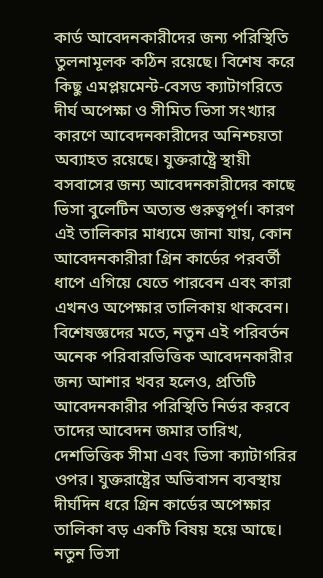কার্ড আবেদনকারীদের জন্য পরিস্থিতি তুলনামূলক কঠিন রয়েছে। বিশেষ করে কিছু এমপ্লয়মেন্ট-বেসড ক্যাটাগরিতে দীর্ঘ অপেক্ষা ও সীমিত ভিসা সংখ্যার কারণে আবেদনকারীদের অনিশ্চয়তা অব্যাহত রয়েছে। যুক্তরাষ্ট্রে স্থায়ী বসবাসের জন্য আবেদনকারীদের কাছে ভিসা বুলেটিন অত্যন্ত গুরুত্বপূর্ণ। কারণ এই তালিকার মাধ্যমে জানা যায়, কোন আবেদনকারীরা গ্রিন কার্ডের পরবর্তী ধাপে এগিয়ে যেতে পারবেন এবং কারা এখনও অপেক্ষার তালিকায় থাকবেন। বিশেষজ্ঞদের মতে, নতুন এই পরিবর্তন অনেক পরিবারভিত্তিক আবেদনকারীর জন্য আশার খবর হলেও, প্রতিটি আবেদনকারীর পরিস্থিতি নির্ভর করবে তাদের আবেদন জমার তারিখ, দেশভিত্তিক সীমা এবং ভিসা ক্যাটাগরির ওপর। যুক্তরাষ্ট্রের অভিবাসন ব্যবস্থায় দীর্ঘদিন ধরে গ্রিন কার্ডের অপেক্ষার তালিকা বড় একটি বিষয় হয়ে আছে। নতুন ভিসা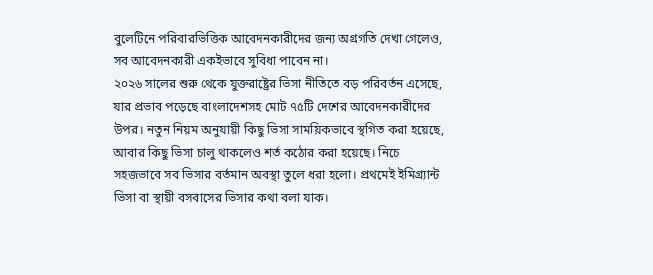বুলেটিনে পরিবারভিত্তিক আবেদনকারীদের জন্য অগ্রগতি দেখা গেলেও, সব আবেদনকারী একইভাবে সুবিধা পাবেন না।
২০২৬ সালের শুরু থেকে যুক্তরাষ্ট্রের ভিসা নীতিতে বড় পরিবর্তন এসেছে, যার প্রভাব পড়েছে বাংলাদেশসহ মোট ৭৫টি দেশের আবেদনকারীদের উপর। নতুন নিয়ম অনুযায়ী কিছু ভিসা সাময়িকভাবে স্থগিত করা হয়েছে, আবার কিছু ভিসা চালু থাকলেও শর্ত কঠোর করা হয়েছে। নিচে সহজভাবে সব ভিসার বর্তমান অবস্থা তুলে ধরা হলো। প্রথমেই ইমিগ্র্যান্ট ভিসা বা স্থায়ী বসবাসের ভিসার কথা বলা যাক।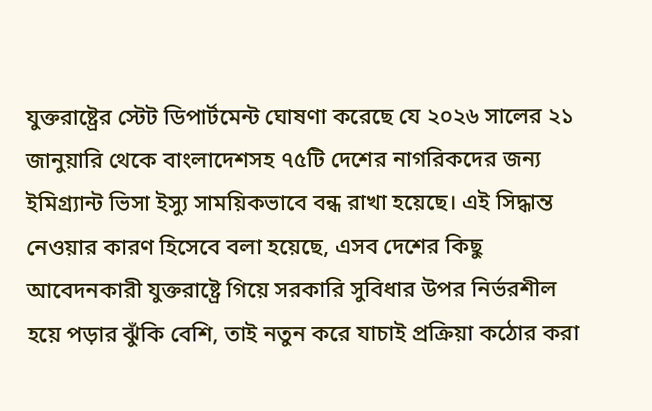যুক্তরাষ্ট্রের স্টেট ডিপার্টমেন্ট ঘোষণা করেছে যে ২০২৬ সালের ২১ জানুয়ারি থেকে বাংলাদেশসহ ৭৫টি দেশের নাগরিকদের জন্য ইমিগ্র্যান্ট ভিসা ইস্যু সাময়িকভাবে বন্ধ রাখা হয়েছে। এই সিদ্ধান্ত নেওয়ার কারণ হিসেবে বলা হয়েছে, এসব দেশের কিছু আবেদনকারী যুক্তরাষ্ট্রে গিয়ে সরকারি সুবিধার উপর নির্ভরশীল হয়ে পড়ার ঝুঁকি বেশি, তাই নতুন করে যাচাই প্রক্রিয়া কঠোর করা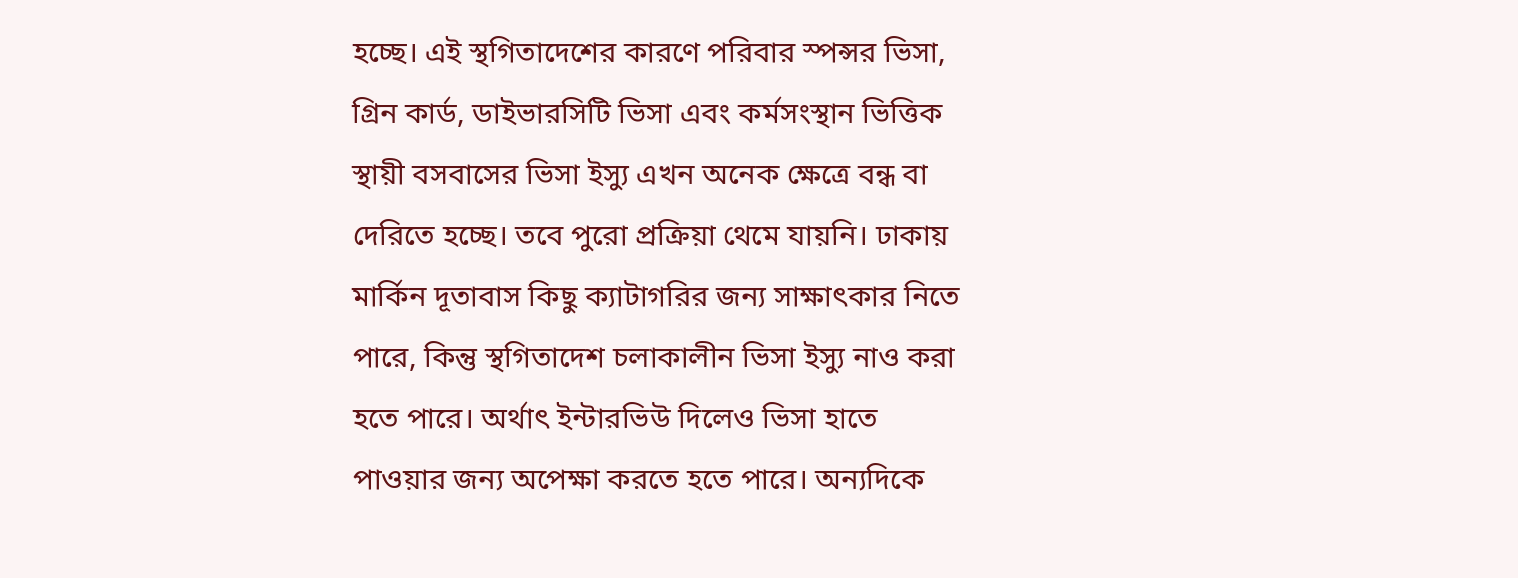হচ্ছে। এই স্থগিতাদেশের কারণে পরিবার স্পন্সর ভিসা, গ্রিন কার্ড, ডাইভারসিটি ভিসা এবং কর্মসংস্থান ভিত্তিক স্থায়ী বসবাসের ভিসা ইস্যু এখন অনেক ক্ষেত্রে বন্ধ বা দেরিতে হচ্ছে। তবে পুরো প্রক্রিয়া থেমে যায়নি। ঢাকায় মার্কিন দূতাবাস কিছু ক্যাটাগরির জন্য সাক্ষাৎকার নিতে পারে, কিন্তু স্থগিতাদেশ চলাকালীন ভিসা ইস্যু নাও করা হতে পারে। অর্থাৎ ইন্টারভিউ দিলেও ভিসা হাতে পাওয়ার জন্য অপেক্ষা করতে হতে পারে। অন্যদিকে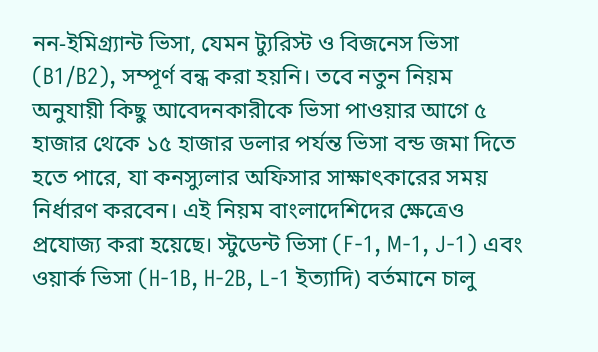নন-ইমিগ্র্যান্ট ভিসা, যেমন ট্যুরিস্ট ও বিজনেস ভিসা (B1/B2), সম্পূর্ণ বন্ধ করা হয়নি। তবে নতুন নিয়ম অনুযায়ী কিছু আবেদনকারীকে ভিসা পাওয়ার আগে ৫ হাজার থেকে ১৫ হাজার ডলার পর্যন্ত ভিসা বন্ড জমা দিতে হতে পারে, যা কনস্যুলার অফিসার সাক্ষাৎকারের সময় নির্ধারণ করবেন। এই নিয়ম বাংলাদেশিদের ক্ষেত্রেও প্রযোজ্য করা হয়েছে। স্টুডেন্ট ভিসা (F-1, M-1, J-1) এবং ওয়ার্ক ভিসা (H-1B, H-2B, L-1 ইত্যাদি) বর্তমানে চালু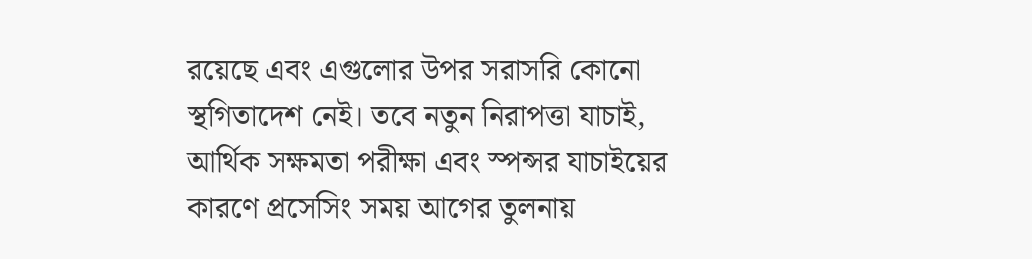রয়েছে এবং এগুলোর উপর সরাসরি কোনো স্থগিতাদেশ নেই। তবে নতুন নিরাপত্তা যাচাই, আর্থিক সক্ষমতা পরীক্ষা এবং স্পন্সর যাচাইয়ের কারণে প্রসেসিং সময় আগের তুলনায়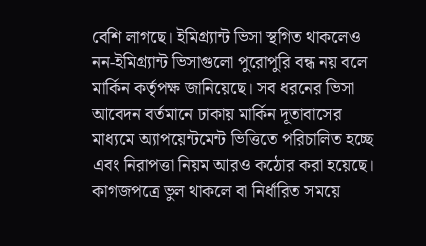বেশি লাগছে। ইমিগ্র্যান্ট ভিসা স্থগিত থাকলেও নন-ইমিগ্র্যান্ট ভিসাগুলো পুরোপুরি বন্ধ নয় বলে মার্কিন কর্তৃপক্ষ জানিয়েছে। সব ধরনের ভিসা আবেদন বর্তমানে ঢাকায় মার্কিন দূতাবাসের মাধ্যমে অ্যাপয়েন্টমেন্ট ভিত্তিতে পরিচালিত হচ্ছে এবং নিরাপত্তা নিয়ম আরও কঠোর করা হয়েছে। কাগজপত্রে ভুল থাকলে বা নির্ধারিত সময়ে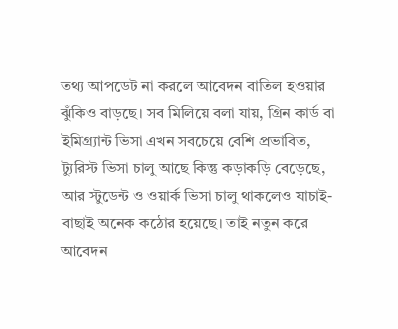তথ্য আপডেট না করলে আবেদন বাতিল হওয়ার ঝুঁকিও বাড়ছে। সব মিলিয়ে বলা যায়, গ্রিন কার্ড বা ইমিগ্র্যান্ট ভিসা এখন সবচেয়ে বেশি প্রভাবিত, ট্যুরিস্ট ভিসা চালু আছে কিন্তু কড়াকড়ি বেড়েছে, আর স্টুডেন্ট ও ওয়ার্ক ভিসা চালু থাকলেও যাচাই-বাছাই অনেক কঠোর হয়েছে। তাই নতুন করে আবেদন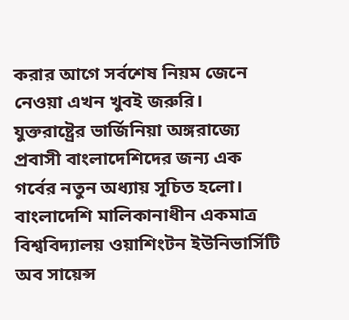করার আগে সর্বশেষ নিয়ম জেনে নেওয়া এখন খুবই জরুরি।
যুক্তরাষ্ট্রের ভার্জিনিয়া অঙ্গরাজ্যে প্রবাসী বাংলাদেশিদের জন্য এক গর্বের নতুন অধ্যায় সূচিত হলো। বাংলাদেশি মালিকানাধীন একমাত্র বিশ্ববিদ্যালয় ওয়াশিংটন ইউনিভার্সিটি অব সায়েন্স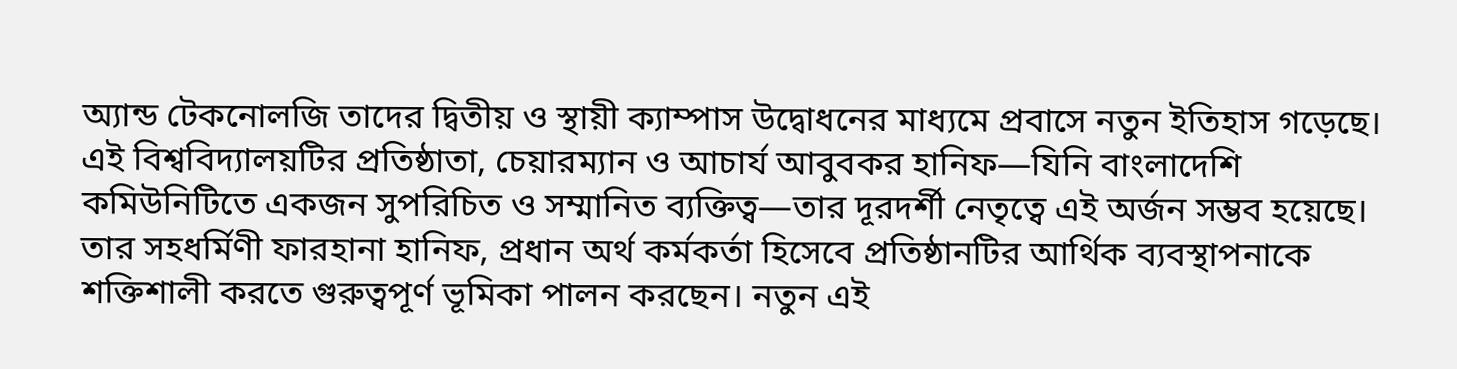অ্যান্ড টেকনোলজি তাদের দ্বিতীয় ও স্থায়ী ক্যাম্পাস উদ্বোধনের মাধ্যমে প্রবাসে নতুন ইতিহাস গড়েছে। এই বিশ্ববিদ্যালয়টির প্রতিষ্ঠাতা, চেয়ারম্যান ও আচার্য আবুবকর হানিফ—যিনি বাংলাদেশি কমিউনিটিতে একজন সুপরিচিত ও সম্মানিত ব্যক্তিত্ব—তার দূরদর্শী নেতৃত্বে এই অর্জন সম্ভব হয়েছে। তার সহধর্মিণী ফারহানা হানিফ, প্রধান অর্থ কর্মকর্তা হিসেবে প্রতিষ্ঠানটির আর্থিক ব্যবস্থাপনাকে শক্তিশালী করতে গুরুত্বপূর্ণ ভূমিকা পালন করছেন। নতুন এই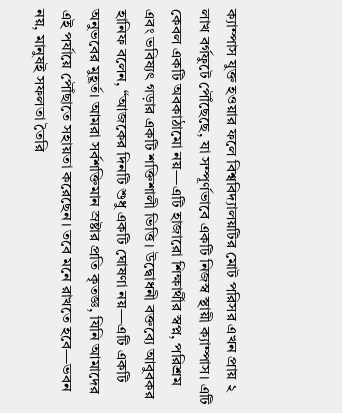ক্যাম্পাস যুক্ত হওয়ার ফলে বিশ্ববিদ্যালয়টির মোট পরিসর এখন প্রায় ২ লাখ বর্গফুটে পৌঁছেছে, যা সম্পূর্ণভাবে একটি নিজস্ব স্থায়ী ক্যাম্পাস। এটি কেবল একটি অবকাঠামো নয়—এটি হাজারো শিক্ষার্থীর স্বপ্ন, পরিশ্রম এবং ভবিষ্যৎ গড়ার একটি শক্তিশালী ভিত্তি। উদ্বোধনী বক্তব্যে আবুবকর হানিফ বলেন, “আজকের দিনটি শুধু একটি ঘোষণা নয়—এটি একটি অনুভবের মুহূর্ত। আমরা সর্বশক্তিমান স্রষ্টার প্রতি কৃতজ্ঞ, যিনি আমাদের এই পর্যায়ে পৌঁছাতে সহায়তা করেছেন। তবে মনে রাখতে হবে—ভবন নয়, মানুষই সফলতা তৈরি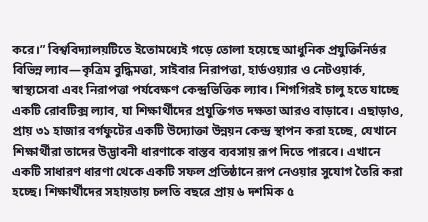করে।” বিশ্ববিদ্যালয়টিতে ইতোমধ্যেই গড়ে তোলা হয়েছে আধুনিক প্রযুক্তিনির্ভর বিভিন্ন ল্যাব—কৃত্রিম বুদ্ধিমত্তা, সাইবার নিরাপত্তা, হার্ডওয়্যার ও নেটওয়ার্ক, স্বাস্থ্যসেবা এবং নিরাপত্তা পর্যবেক্ষণ কেন্দ্রভিত্তিক ল্যাব। শিগগিরই চালু হতে যাচ্ছে একটি রোবটিক্স ল্যাব, যা শিক্ষার্থীদের প্রযুক্তিগত দক্ষতা আরও বাড়াবে। এছাড়াও, প্রায় ৩১ হাজার বর্গফুটের একটি উদ্যোক্তা উন্নয়ন কেন্দ্র স্থাপন করা হচ্ছে, যেখানে শিক্ষার্থীরা তাদের উদ্ভাবনী ধারণাকে বাস্তব ব্যবসায় রূপ দিতে পারবে। এখানে একটি সাধারণ ধারণা থেকে একটি সফল প্রতিষ্ঠানে রূপ নেওয়ার সুযোগ তৈরি করা হচ্ছে। শিক্ষার্থীদের সহায়তায় চলতি বছরে প্রায় ৬ দশমিক ৫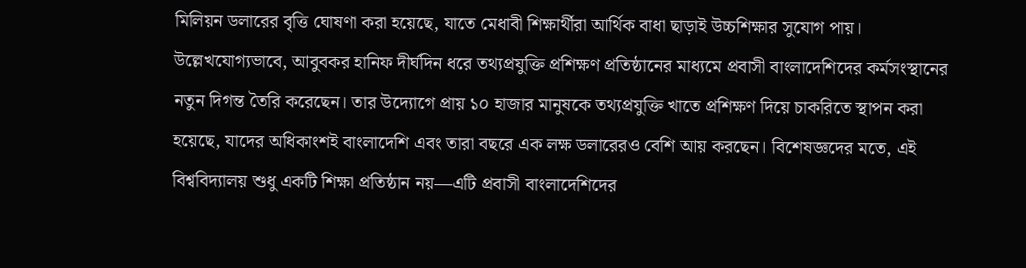মিলিয়ন ডলারের বৃত্তি ঘোষণা করা হয়েছে, যাতে মেধাবী শিক্ষার্থীরা আর্থিক বাধা ছাড়াই উচ্চশিক্ষার সুযোগ পায়। উল্লেখযোগ্যভাবে, আবুবকর হানিফ দীর্ঘদিন ধরে তথ্যপ্রযুক্তি প্রশিক্ষণ প্রতিষ্ঠানের মাধ্যমে প্রবাসী বাংলাদেশিদের কর্মসংস্থানের নতুন দিগন্ত তৈরি করেছেন। তার উদ্যোগে প্রায় ১০ হাজার মানুষকে তথ্যপ্রযুক্তি খাতে প্রশিক্ষণ দিয়ে চাকরিতে স্থাপন করা হয়েছে, যাদের অধিকাংশই বাংলাদেশি এবং তারা বছরে এক লক্ষ ডলারেরও বেশি আয় করছেন। বিশেষজ্ঞদের মতে, এই বিশ্ববিদ্যালয় শুধু একটি শিক্ষা প্রতিষ্ঠান নয়—এটি প্রবাসী বাংলাদেশিদের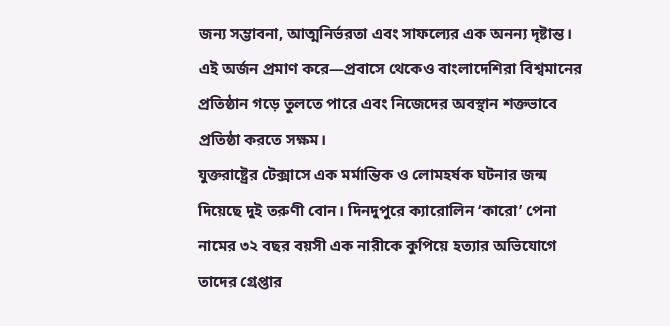জন্য সম্ভাবনা, আত্মনির্ভরতা এবং সাফল্যের এক অনন্য দৃষ্টান্ত। এই অর্জন প্রমাণ করে—প্রবাসে থেকেও বাংলাদেশিরা বিশ্বমানের প্রতিষ্ঠান গড়ে তুলতে পারে এবং নিজেদের অবস্থান শক্তভাবে প্রতিষ্ঠা করতে সক্ষম।
যুক্তরাষ্ট্রের টেক্সাসে এক মর্মান্তিক ও লোমহর্ষক ঘটনার জন্ম দিয়েছে দুই তরুণী বোন। দিনদুপুরে ক্যারোলিন ‘কারো’ পেনা নামের ৩২ বছর বয়সী এক নারীকে কুপিয়ে হত্যার অভিযোগে তাদের গ্রেপ্তার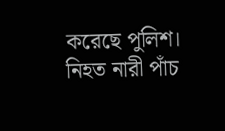করেছে পুলিশ। নিহত নারী পাঁচ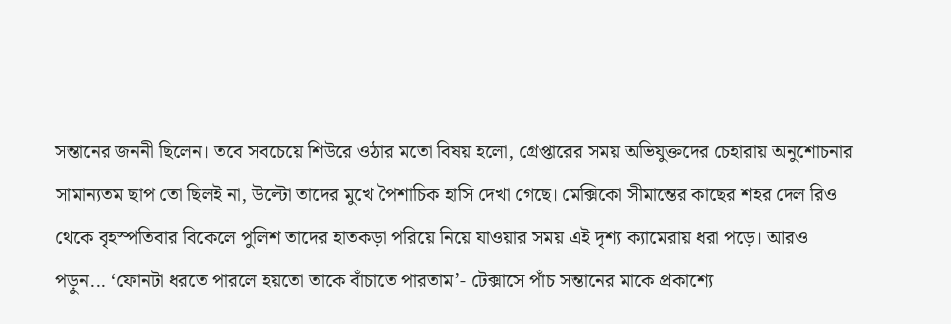সন্তানের জননী ছিলেন। তবে সবচেয়ে শিউরে ওঠার মতো বিষয় হলো, গ্রেপ্তারের সময় অভিযুক্তদের চেহারায় অনুশোচনার সামান্যতম ছাপ তো ছিলই না, উল্টো তাদের মুখে পৈশাচিক হাসি দেখা গেছে। মেক্সিকো সীমান্তের কাছের শহর দেল রিও থেকে বৃহস্পতিবার বিকেলে পুলিশ তাদের হাতকড়া পরিয়ে নিয়ে যাওয়ার সময় এই দৃশ্য ক্যামেরায় ধরা পড়ে। আরও পড়ুন... ‘ফোনটা ধরতে পারলে হয়তো তাকে বাঁচাতে পারতাম’- টেক্সাসে পাঁচ সন্তানের মাকে প্রকাশ্যে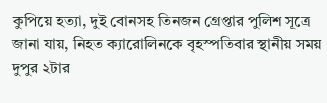কুপিয়ে হত্যা, দুই বোনসহ তিনজন গ্রেপ্তার পুলিশ সূত্রে জানা যায়, নিহত ক্যারোলিনকে বৃহস্পতিবার স্থানীয় সময় দুপুর ২টার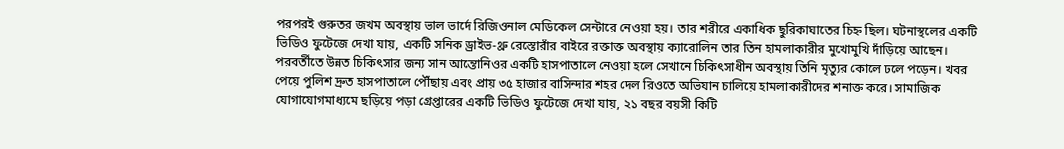পরপরই গুরুতর জখম অবস্থায় ভাল ভার্দে রিজিওনাল মেডিকেল সেন্টারে নেওয়া হয়। তার শরীরে একাধিক ছুরিকাঘাতের চিহ্ন ছিল। ঘটনাস্থলের একটি ভিডিও ফুটেজে দেখা যায়, একটি সনিক ড্রাইভ-থ্রু রেস্তোরাঁর বাইরে রক্তাক্ত অবস্থায় ক্যারোলিন তার তিন হামলাকারীর মুখোমুখি দাঁড়িয়ে আছেন। পরবর্তীতে উন্নত চিকিৎসার জন্য সান আন্তোনিওর একটি হাসপাতালে নেওয়া হলে সেখানে চিকিৎসাধীন অবস্থায় তিনি মৃত্যুর কোলে ঢলে পড়েন। খবর পেয়ে পুলিশ দ্রুত হাসপাতালে পৌঁছায় এবং প্রায় ৩৫ হাজার বাসিন্দার শহর দেল রিওতে অভিযান চালিয়ে হামলাকারীদের শনাক্ত করে। সামাজিক যোগাযোগমাধ্যমে ছড়িয়ে পড়া গ্রেপ্তারের একটি ভিডিও ফুটেজে দেখা যায়, ২১ বছর বয়সী কিটি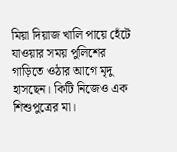মিয়া দিয়াজ খালি পায়ে হেঁটে যাওয়ার সময় পুলিশের গাড়িতে ওঠার আগে মৃদু হাসছেন। কিটি নিজেও এক শিশুপুত্রের মা।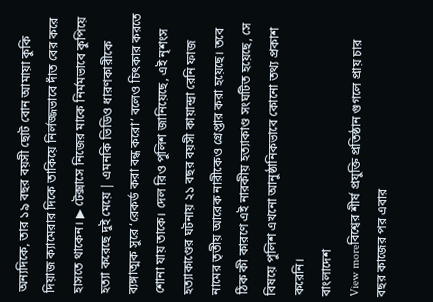অন্যদিকে, তার ১৯ বছর বয়সী ছোট বোন আমায়া কুকি দিয়াজ ক্যামেরার দিকে তাকিয়ে নির্লজ্জভাবে দাঁত বের করে হাসতে থাকেন। ▶ টেক্সাসে নিজের মাকে নির্মমভাবে কুপিয়ে হত্যা করেছে দুই মেয়ে | এমনকি ভিডিও ধারণকারীকে ব্যঙ্গাত্মক সুরে ‘রেকর্ড করা বন্ধ করো’ বলেও চিৎকার করতে শোনা যায় তাকে। দেল রিও পুলিশ জানিয়েছে, এই নৃশংস হত্যাকাণ্ডের ঘটনায় ২১ বছর বয়সী কায়ান্দ্রা রেনি ফাজ নামের তৃতীয় আরেক নারীকেও গ্রেপ্তার করা হয়েছে। তবে ঠিক কী কারণে এই নারকীয় হত্যাকাণ্ড সংঘটিত হয়েছে, সে বিষয়ে পুলিশ এখনো আনুষ্ঠানিকভাবে কোনো তথ্য প্রকাশ করেনি।
বাংলাদেশ
View moreবিশ্বের শীর্ষ প্রযুক্তি প্রতিষ্ঠান গুগলে প্রায় চার বছর কাজের পর এবার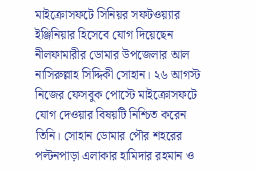মাইক্রোসফটে সিনিয়র সফটওয়্যার ইঞ্জিনিয়ার হিসেবে যোগ দিয়েছেন নীলফামারীর ডোমার উপজেলার আল নাসিরুল্লাহ সিদ্দিকী সোহান। ২৬ আগস্ট নিজের ফেসবুক পোস্টে মাইক্রোসফটে যোগ দেওয়ার বিষয়টি নিশ্চিত করেন তিনি। সোহান ডোমার পৌর শহরের পল্টনপাড়া এলাকার হামিদার রহমান ও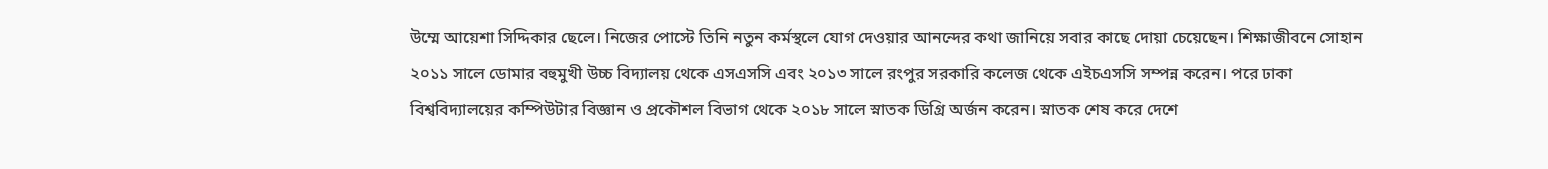উম্মে আয়েশা সিদ্দিকার ছেলে। নিজের পোস্টে তিনি নতুন কর্মস্থলে যোগ দেওয়ার আনন্দের কথা জানিয়ে সবার কাছে দোয়া চেয়েছেন। শিক্ষাজীবনে সোহান ২০১১ সালে ডোমার বহুমুখী উচ্চ বিদ্যালয় থেকে এসএসসি এবং ২০১৩ সালে রংপুর সরকারি কলেজ থেকে এইচএসসি সম্পন্ন করেন। পরে ঢাকা বিশ্ববিদ্যালয়ের কম্পিউটার বিজ্ঞান ও প্রকৌশল বিভাগ থেকে ২০১৮ সালে স্নাতক ডিগ্রি অর্জন করেন। স্নাতক শেষ করে দেশে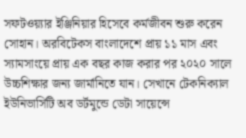সফটওয়্যার ইঞ্জিনিয়ার হিসেবে কর্মজীবন শুরু করেন সোহান। অরবিটেকস বাংলাদেশে প্রায় ১১ মাস এবং স্যামসাংয়ে প্রায় এক বছর কাজ করার পর ২০২০ সালে উচ্চশিক্ষার জন্য জার্মানিতে যান। সেখানে টেকনিক্যাল ইউনিভার্সিটি অব ডর্টমুন্ডে ডেটা সায়েন্সে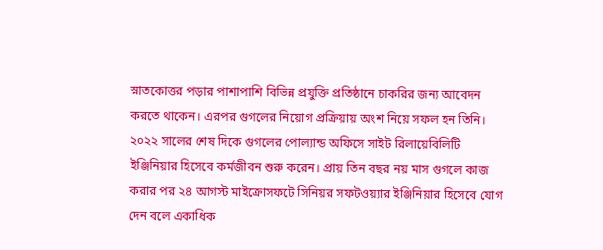স্নাতকোত্তর পড়ার পাশাপাশি বিভিন্ন প্রযুক্তি প্রতিষ্ঠানে চাকরির জন্য আবেদন করতে থাকেন। এরপর গুগলের নিয়োগ প্রক্রিয়ায় অংশ নিয়ে সফল হন তিনি। ২০২২ সালের শেষ দিকে গুগলের পোল্যান্ড অফিসে সাইট রিলায়েবিলিটি ইঞ্জিনিয়ার হিসেবে কর্মজীবন শুরু করেন। প্রায় তিন বছর নয় মাস গুগলে কাজ করার পর ২৪ আগস্ট মাইক্রোসফটে সিনিয়র সফটওয়্যার ইঞ্জিনিয়ার হিসেবে যোগ দেন বলে একাধিক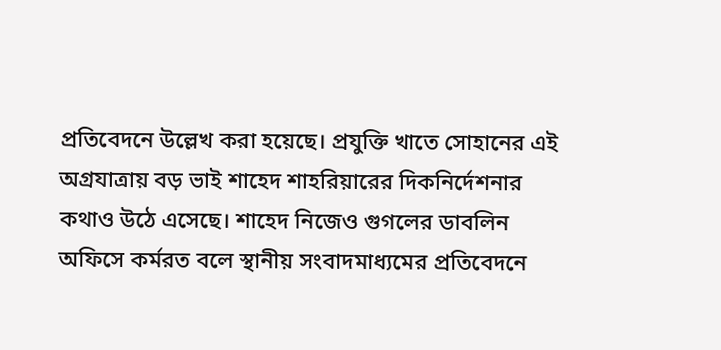প্রতিবেদনে উল্লেখ করা হয়েছে। প্রযুক্তি খাতে সোহানের এই অগ্রযাত্রায় বড় ভাই শাহেদ শাহরিয়ারের দিকনির্দেশনার কথাও উঠে এসেছে। শাহেদ নিজেও গুগলের ডাবলিন অফিসে কর্মরত বলে স্থানীয় সংবাদমাধ্যমের প্রতিবেদনে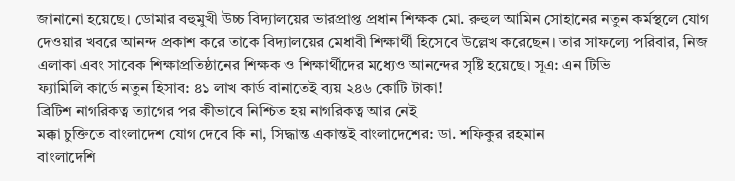জানানো হয়েছে। ডোমার বহুমুখী উচ্চ বিদ্যালয়ের ভারপ্রাপ্ত প্রধান শিক্ষক মো. রুহুল আমিন সোহানের নতুন কর্মস্থলে যোগ দেওয়ার খবরে আনন্দ প্রকাশ করে তাকে বিদ্যালয়ের মেধাবী শিক্ষার্থী হিসেবে উল্লেখ করেছেন। তার সাফল্যে পরিবার, নিজ এলাকা এবং সাবেক শিক্ষাপ্রতিষ্ঠানের শিক্ষক ও শিক্ষার্থীদের মধ্যেও আনন্দের সৃষ্টি হয়েছে। সূএ: এন টিভি
ফ্যামিলি কার্ডে নতুন হিসাব: ৪১ লাখ কার্ড বানাতেই ব্যয় ২৪৬ কোটি টাকা!
ব্রিটিশ নাগরিকত্ব ত্যাগের পর কীভাবে নিশ্চিত হয় নাগরিকত্ব আর নেই
মক্কা চুক্তিতে বাংলাদেশ যোগ দেবে কি না, সিদ্ধান্ত একান্তই বাংলাদেশের: ডা. শফিকুর রহমান
বাংলাদেশি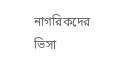নাগরিকদের ভিসা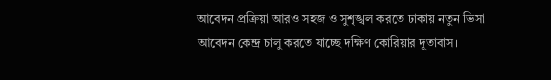আবেদন প্রক্রিয়া আরও সহজ ও সুশৃঙ্খল করতে ঢাকায় নতুন ভিসা আবেদন কেন্দ্র চালু করতে যাচ্ছে দক্ষিণ কোরিয়ার দূতাবাস।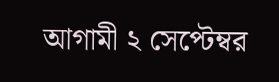আগামী ২ সেপ্টেম্বর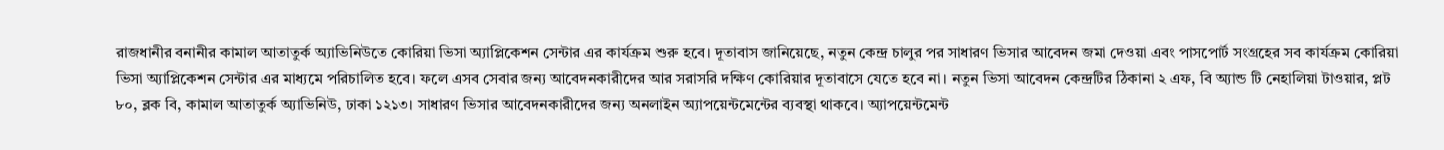রাজধানীর বনানীর কামাল আতাতুর্ক অ্যাভিনিউতে কোরিয়া ভিসা অ্যাপ্লিকেশন সেন্টার এর কার্যক্রম শুরু হবে। দূতাবাস জানিয়েছে, নতুন কেন্দ্র চালুর পর সাধারণ ভিসার আবেদন জমা দেওয়া এবং পাসপোর্ট সংগ্রহের সব কার্যক্রম কোরিয়া ভিসা অ্যাপ্লিকেশন সেন্টার এর মাধ্যমে পরিচালিত হবে। ফলে এসব সেবার জন্য আবেদনকারীদের আর সরাসরি দক্ষিণ কোরিয়ার দূতাবাসে যেতে হবে না। নতুন ভিসা আবেদন কেন্দ্রটির ঠিকানা ২ এফ, বি অ্যান্ড টি নেহালিয়া টাওয়ার, প্লট ৮০, ব্লক বি, কামাল আতাতুর্ক অ্যাভিনিউ, ঢাকা ১২১৩। সাধারণ ভিসার আবেদনকারীদের জন্য অনলাইন অ্যাপয়েন্টমেন্টের ব্যবস্থা থাকবে। অ্যাপয়েন্টমেন্ট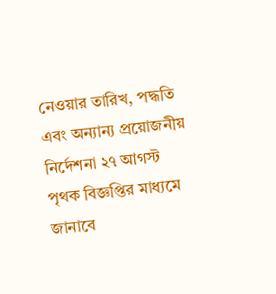নেওয়ার তারিখ, পদ্ধতি এবং অন্যান্য প্রয়োজনীয় নির্দেশনা ২৭ আগস্ট পৃথক বিজ্ঞপ্তির মাধ্যমে জানাবে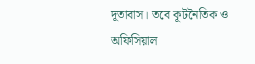দূতাবাস। তবে কূটনৈতিক ও অফিসিয়াল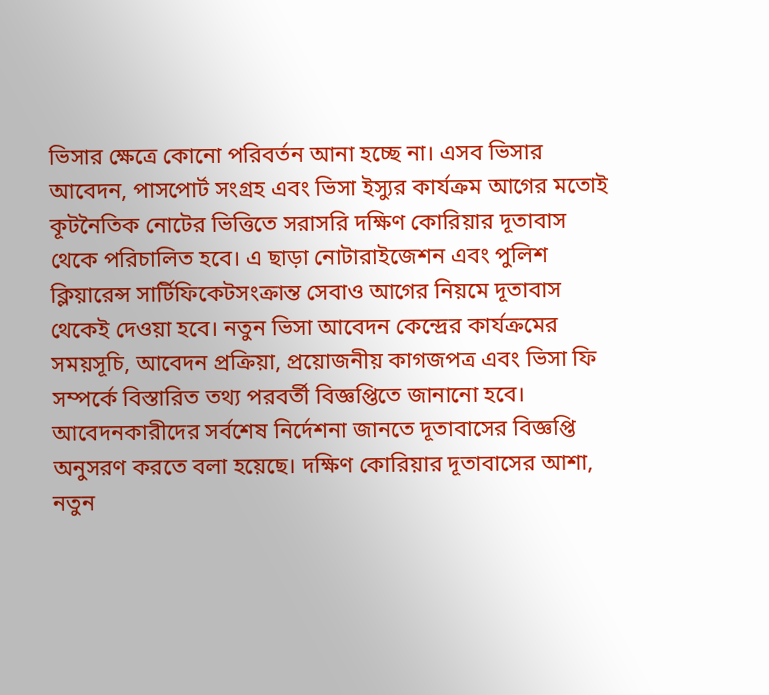ভিসার ক্ষেত্রে কোনো পরিবর্তন আনা হচ্ছে না। এসব ভিসার আবেদন, পাসপোর্ট সংগ্রহ এবং ভিসা ইস্যুর কার্যক্রম আগের মতোই কূটনৈতিক নোটের ভিত্তিতে সরাসরি দক্ষিণ কোরিয়ার দূতাবাস থেকে পরিচালিত হবে। এ ছাড়া নোটারাইজেশন এবং পুলিশ ক্লিয়ারেন্স সার্টিফিকেটসংক্রান্ত সেবাও আগের নিয়মে দূতাবাস থেকেই দেওয়া হবে। নতুন ভিসা আবেদন কেন্দ্রের কার্যক্রমের সময়সূচি, আবেদন প্রক্রিয়া, প্রয়োজনীয় কাগজপত্র এবং ভিসা ফি সম্পর্কে বিস্তারিত তথ্য পরবর্তী বিজ্ঞপ্তিতে জানানো হবে। আবেদনকারীদের সর্বশেষ নির্দেশনা জানতে দূতাবাসের বিজ্ঞপ্তি অনুসরণ করতে বলা হয়েছে। দক্ষিণ কোরিয়ার দূতাবাসের আশা, নতুন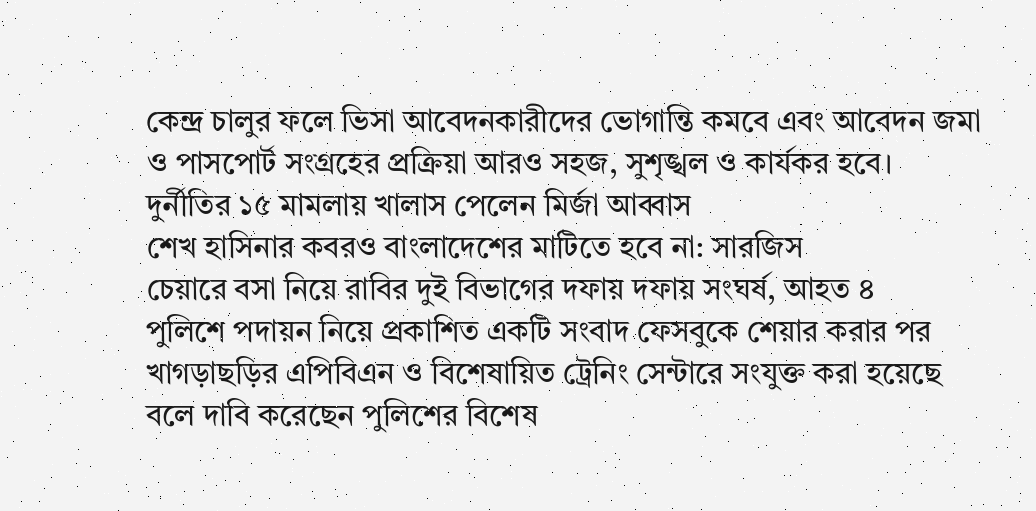কেন্দ্র চালুর ফলে ভিসা আবেদনকারীদের ভোগান্তি কমবে এবং আবেদন জমা ও পাসপোর্ট সংগ্রহের প্রক্রিয়া আরও সহজ, সুশৃঙ্খল ও কার্যকর হবে।
দুর্নীতির ১৫ মামলায় খালাস পেলেন মির্জা আব্বাস
শেখ হাসিনার কবরও বাংলাদেশের মাটিতে হবে না: সারজিস
চেয়ারে বসা নিয়ে রাবির দুই বিভাগের দফায় দফায় সংঘর্ষ, আহত ৪
পুলিশে পদায়ন নিয়ে প্রকাশিত একটি সংবাদ ফেসবুকে শেয়ার করার পর খাগড়াছড়ির এপিবিএন ও বিশেষায়িত ট্রেনিং সেন্টারে সংযুক্ত করা হয়েছে বলে দাবি করেছেন পুলিশের বিশেষ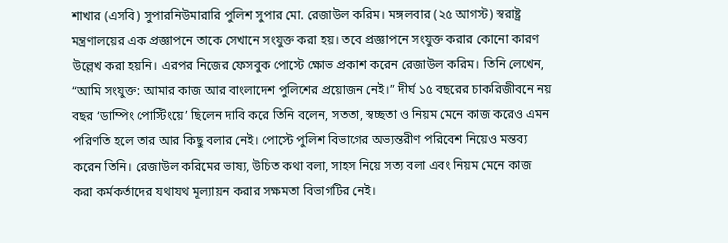শাখার (এসবি) সুপারনিউমারারি পুলিশ সুপার মো. রেজাউল করিম। মঙ্গলবার (২৫ আগস্ট) স্বরাষ্ট্র মন্ত্রণালয়ের এক প্রজ্ঞাপনে তাকে সেখানে সংযুক্ত করা হয়। তবে প্রজ্ঞাপনে সংযুক্ত করার কোনো কারণ উল্লেখ করা হয়নি। এরপর নিজের ফেসবুক পোস্টে ক্ষোভ প্রকাশ করেন রেজাউল করিম। তিনি লেখেন, “আমি সংযুক্ত: আমার কাজ আর বাংলাদেশ পুলিশের প্রয়োজন নেই।” দীর্ঘ ১৫ বছরের চাকরিজীবনে নয় বছর ‘ডাম্পিং পোস্টিংয়ে’ ছিলেন দাবি করে তিনি বলেন, সততা, স্বচ্ছতা ও নিয়ম মেনে কাজ করেও এমন পরিণতি হলে তার আর কিছু বলার নেই। পোস্টে পুলিশ বিভাগের অভ্যন্তরীণ পরিবেশ নিয়েও মন্তব্য করেন তিনি। রেজাউল করিমের ভাষ্য, উচিত কথা বলা, সাহস নিয়ে সত্য বলা এবং নিয়ম মেনে কাজ করা কর্মকর্তাদের যথাযথ মূল্যায়ন করার সক্ষমতা বিভাগটির নেই।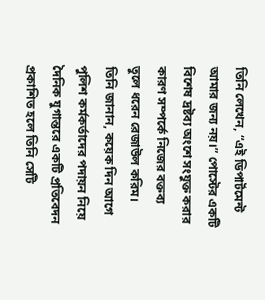তিনি লেখেন, “এই ডিপার্টমেন্ট আমার জন্য নয়।” পোস্টের একটি বিশেষ দ্রষ্টব্য অংশে সংযুক্ত করার কারণ সম্পর্কে নিজের বক্তব্য তুলে ধরেন রেজাউল করিম। তিনি জানান, কয়েক দিন আগে পুলিশ কর্মকর্তাদের পদায়ন নিয়ে দৈনিক যুগান্তরে একটি প্রতিবেদন প্রকাশিত হলে তিনি সেটি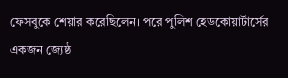ফেসবুকে শেয়ার করেছিলেন। পরে পুলিশ হেডকোয়ার্টার্সের একজন জ্যেষ্ঠ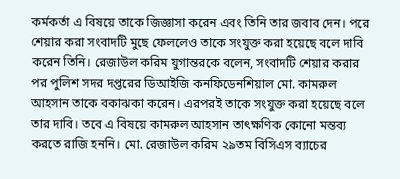কর্মকর্তা এ বিষয়ে তাকে জিজ্ঞাসা করেন এবং তিনি তার জবাব দেন। পরে শেয়ার করা সংবাদটি মুছে ফেললেও তাকে সংযুক্ত করা হয়েছে বলে দাবি করেন তিনি। রেজাউল করিম যুগান্তরকে বলেন, সংবাদটি শেয়ার করার পর পুলিশ সদর দপ্তরের ডিআইজি কনফিডেনশিয়াল মো. কামরুল আহসান তাকে বকাঝকা করেন। এরপরই তাকে সংযুক্ত করা হয়েছে বলে তার দাবি। তবে এ বিষয়ে কামরুল আহসান তাৎক্ষণিক কোনো মন্তব্য করতে রাজি হননি। মো. রেজাউল করিম ২৯তম বিসিএস ব্যাচের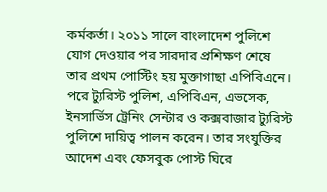কর্মকর্তা। ২০১১ সালে বাংলাদেশ পুলিশে যোগ দেওয়ার পর সারদার প্রশিক্ষণ শেষে তার প্রথম পোস্টিং হয় মুক্তাগাছা এপিবিএনে। পরে ট্যুরিস্ট পুলিশ, এপিবিএন, এভসেক, ইনসার্ভিস ট্রেনিং সেন্টার ও কক্সবাজার ট্যুরিস্ট পুলিশে দায়িত্ব পালন করেন। তার সংযুক্তির আদেশ এবং ফেসবুক পোস্ট ঘিরে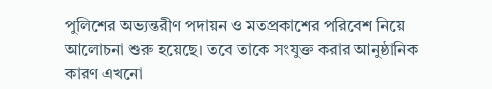পুলিশের অভ্যন্তরীণ পদায়ন ও মতপ্রকাশের পরিবেশ নিয়ে আলোচনা শুরু হয়েছে। তবে তাকে সংযুক্ত করার আনুষ্ঠানিক কারণ এখনো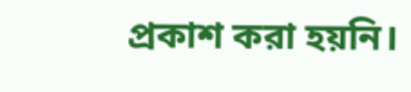প্রকাশ করা হয়নি।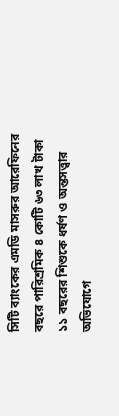সিটি ব্যাংকের এমডি মাসরুর আরেফিনের বছরে পারিশ্রমিক ৪ কোটি ৬৩ লাখ টাকা
১১ বছরের শিশুকে ধর্ষণ ও অন্তসত্ত্বার অভিযোগে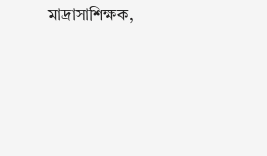মাদ্রাসাশিক্ষক,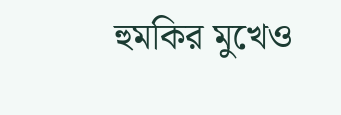হুমকির মুখেও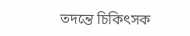তদন্তে চিকিৎসক